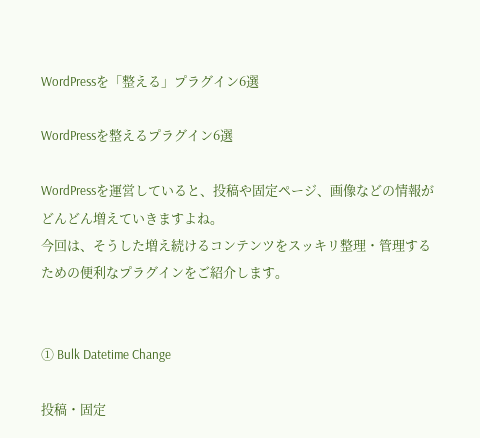WordPressを「整える」プラグイン6選

WordPressを整えるプラグイン6選

WordPressを運営していると、投稿や固定ページ、画像などの情報がどんどん増えていきますよね。
今回は、そうした増え続けるコンテンツをスッキリ整理・管理するための便利なプラグインをご紹介します。


① Bulk Datetime Change

投稿・固定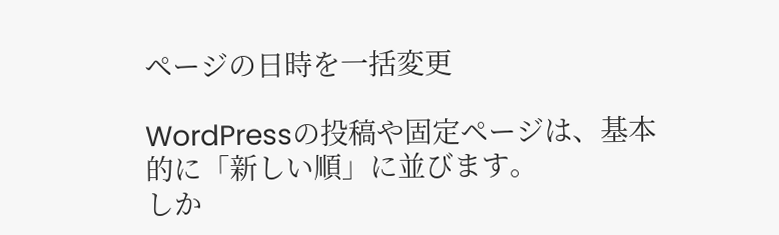ページの日時を一括変更

WordPressの投稿や固定ページは、基本的に「新しい順」に並びます。
しか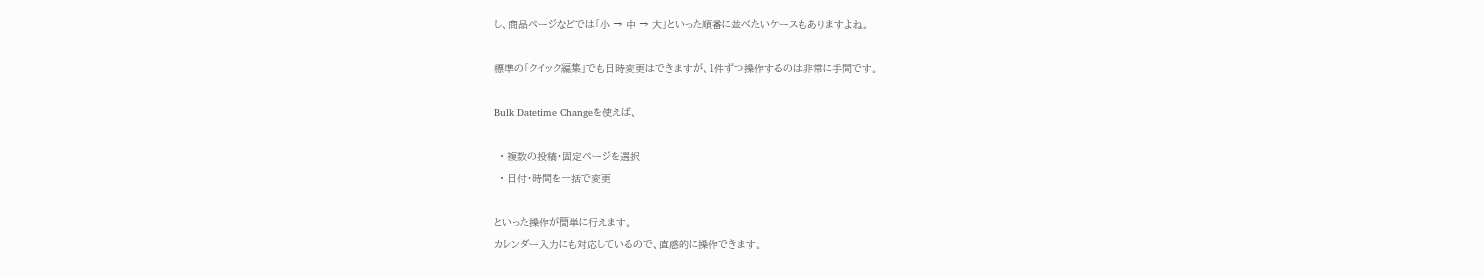し、商品ページなどでは「小 → 中 → 大」といった順番に並べたいケースもありますよね。

標準の「クイック編集」でも日時変更はできますが、1件ずつ操作するのは非常に手間です。

Bulk Datetime Changeを使えば、

  • 複数の投稿・固定ページを選択
  • 日付・時間を一括で変更

といった操作が簡単に行えます。
カレンダー入力にも対応しているので、直感的に操作できます。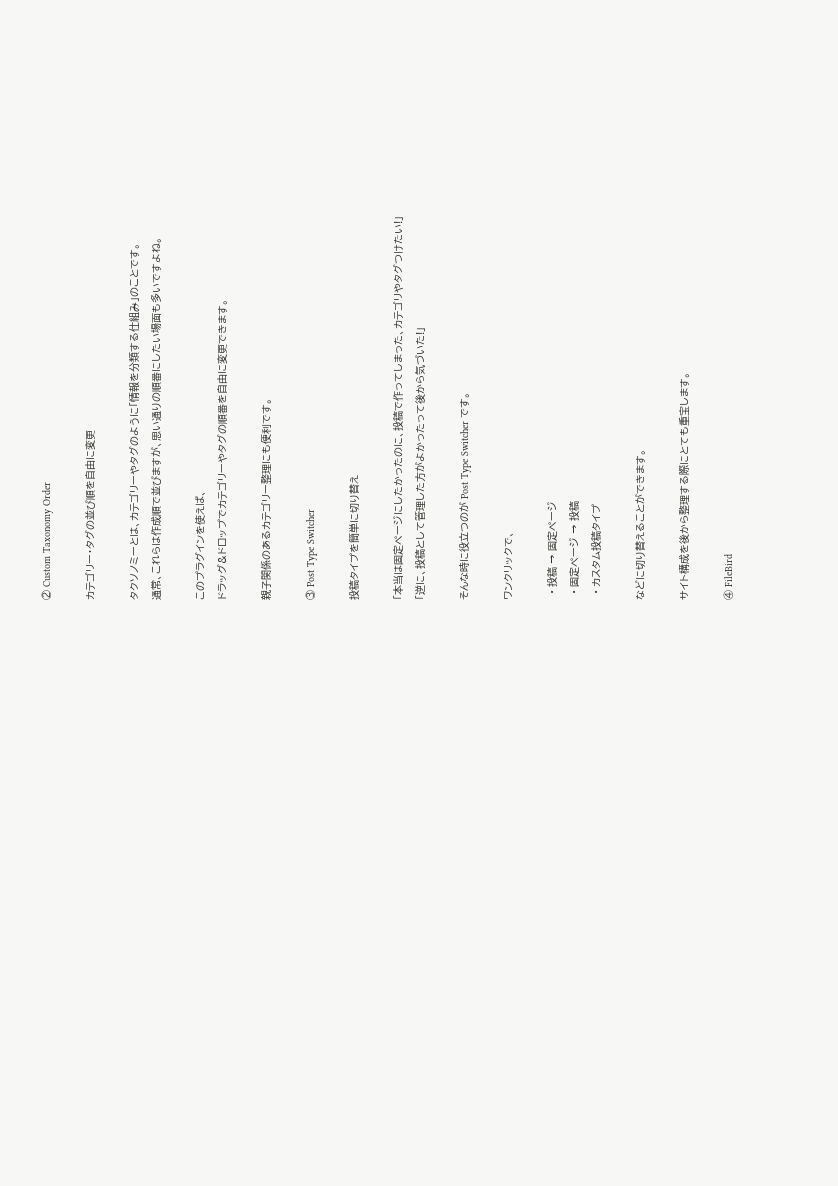② Custom Taxonomy Order

カテゴリー・タグの並び順を自由に変更

タクソノミーとは、カテゴリーやタグのように「情報を分類する仕組み」のことです。
通常、これらは作成順で並びますが、思い通りの順番にしたい場面も多いですよね。

このプラグインを使えば、
ドラッグ&ドロップでカテゴリーやタグの順番を自由に変更できます。

親子関係のあるカテゴリー整理にも便利です。

③ Post Type Switcher

投稿タイプを簡単に切り替え

「本当は固定ページにしたかったのに、投稿で作ってしまった、カテゴリやタグつけたい!」
「逆に、投稿として管理した方がよかったって後から気づいた!」

そんな時に役立つのが Post Type Switcher です。

ワンクリックで、

  • 投稿 → 固定ページ
  • 固定ページ → 投稿
  • カスタム投稿タイプ

などに切り替えることができます。

サイト構成を後から整理する際にとても重宝します。

④ FileBird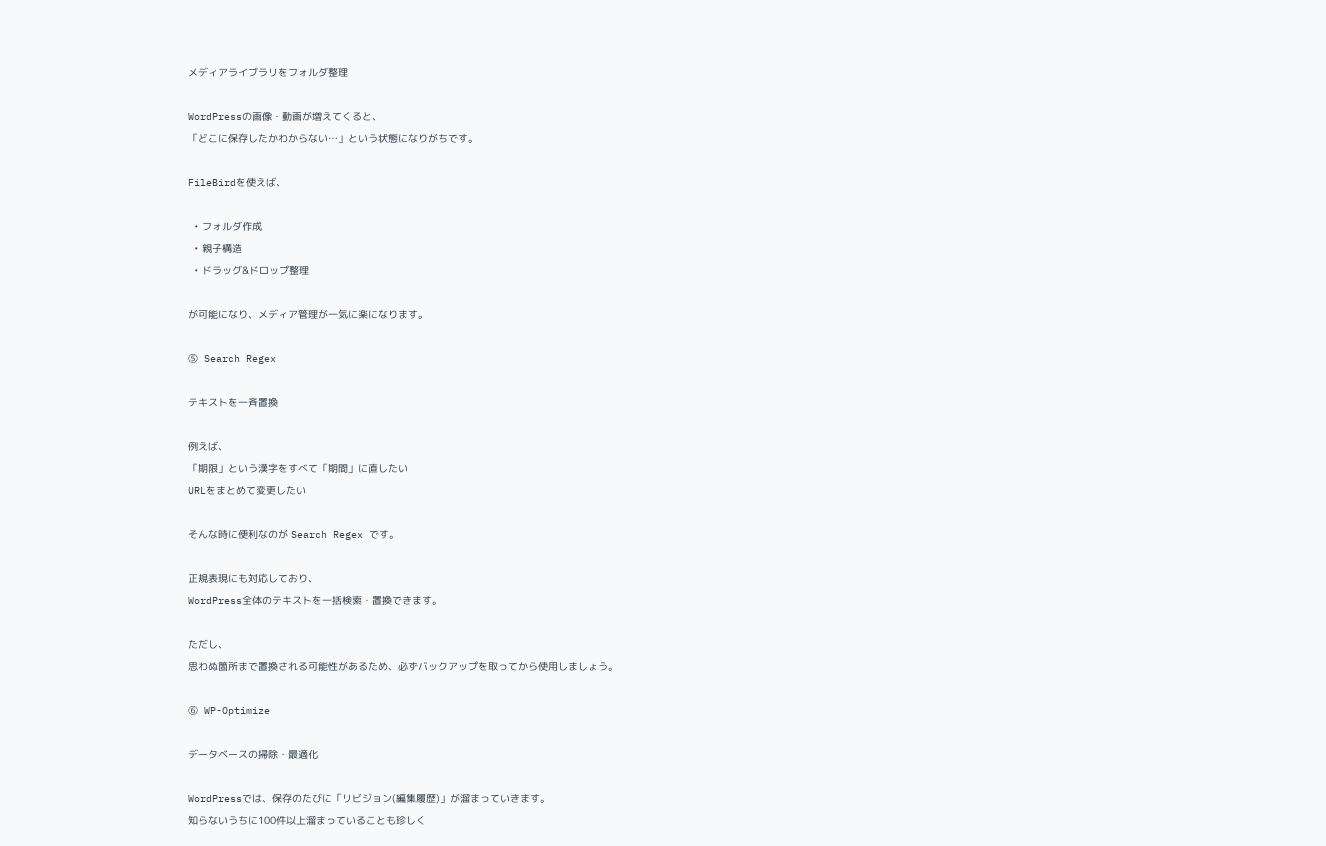メディアライブラリをフォルダ整理

WordPressの画像・動画が増えてくると、
「どこに保存したかわからない…」という状態になりがちです。

FileBirdを使えば、

  • フォルダ作成
  • 親子構造
  • ドラッグ&ドロップ整理

が可能になり、メディア管理が一気に楽になります。

⑤ Search Regex

テキストを一斉置換

例えば、
「期限」という漢字をすべて「期間」に直したい
URLをまとめて変更したい

そんな時に便利なのが Search Regex です。

正規表現にも対応しており、
WordPress全体のテキストを一括検索・置換できます。

ただし、
思わぬ箇所まで置換される可能性があるため、必ずバックアップを取ってから使用しましょう。

⑥ WP-Optimize

データベースの掃除・最適化

WordPressでは、保存のたびに「リビジョン(編集履歴)」が溜まっていきます。
知らないうちに100件以上溜まっていることも珍しく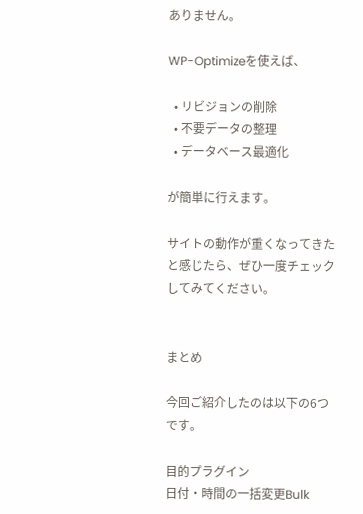ありません。

WP-Optimizeを使えば、

  • リビジョンの削除
  • 不要データの整理
  • データベース最適化

が簡単に行えます。

サイトの動作が重くなってきたと感じたら、ぜひ一度チェックしてみてください。


まとめ

今回ご紹介したのは以下の6つです。

目的プラグイン
日付・時間の一括変更Bulk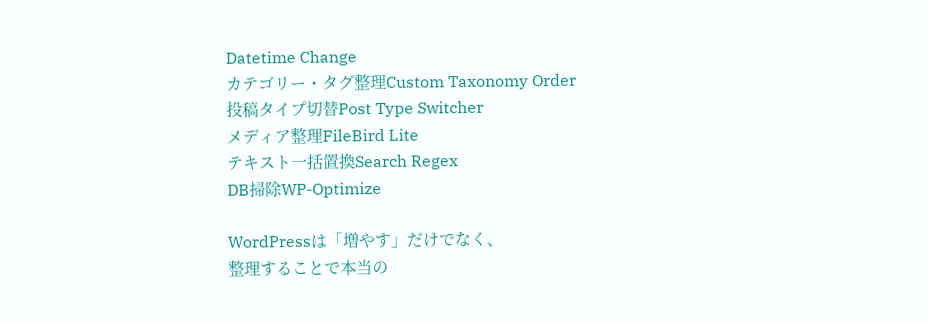Datetime Change
カテゴリー・タグ整理Custom Taxonomy Order
投稿タイプ切替Post Type Switcher
メディア整理FileBird Lite
テキスト一括置換Search Regex
DB掃除WP-Optimize

WordPressは「増やす」だけでなく、
整理することで本当の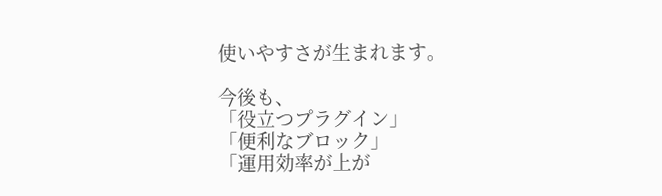使いやすさが生まれます。

今後も、
「役立つプラグイン」
「便利なブロック」
「運用効率が上が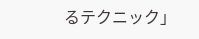るテクニック」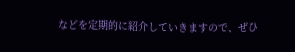などを定期的に紹介していきますので、ぜひ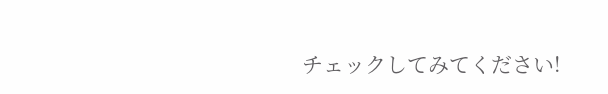チェックしてみてください!